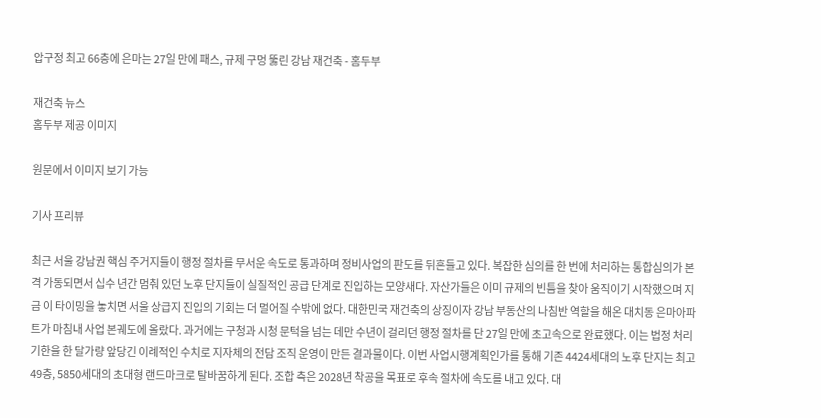압구정 최고 66층에 은마는 27일 만에 패스, 규제 구멍 뚫린 강남 재건축 - 홈두부

재건축 뉴스
홈두부 제공 이미지

원문에서 이미지 보기 가능

기사 프리뷰

최근 서울 강남권 핵심 주거지들이 행정 절차를 무서운 속도로 통과하며 정비사업의 판도를 뒤흔들고 있다. 복잡한 심의를 한 번에 처리하는 통합심의가 본격 가동되면서 십수 년간 멈춰 있던 노후 단지들이 실질적인 공급 단계로 진입하는 모양새다. 자산가들은 이미 규제의 빈틈을 찾아 움직이기 시작했으며 지금 이 타이밍을 놓치면 서울 상급지 진입의 기회는 더 멀어질 수밖에 없다. 대한민국 재건축의 상징이자 강남 부동산의 나침반 역할을 해온 대치동 은마아파트가 마침내 사업 본궤도에 올랐다. 과거에는 구청과 시청 문턱을 넘는 데만 수년이 걸리던 행정 절차를 단 27일 만에 초고속으로 완료했다. 이는 법정 처리 기한을 한 달가량 앞당긴 이례적인 수치로 지자체의 전담 조직 운영이 만든 결과물이다. 이번 사업시행계획인가를 통해 기존 4424세대의 노후 단지는 최고 49층, 5850세대의 초대형 랜드마크로 탈바꿈하게 된다. 조합 측은 2028년 착공을 목표로 후속 절차에 속도를 내고 있다. 대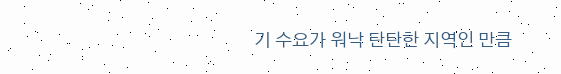기 수요가 워낙 탄탄한 지역인 만큼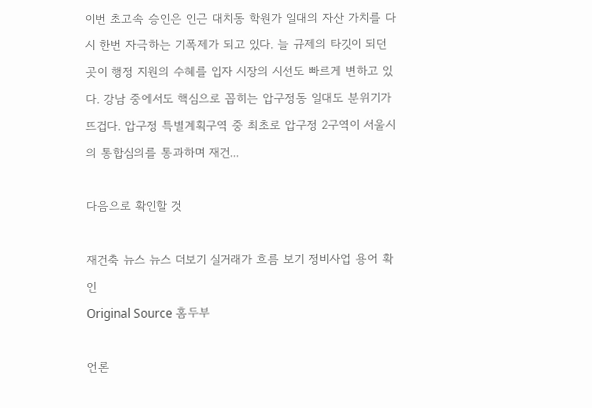이번 초고속 승인은 인근 대치동 학원가 일대의 자산 가치를 다시 한번 자극하는 기폭제가 되고 있다. 늘 규제의 타깃이 되던 곳이 행정 지원의 수혜를 입자 시장의 시선도 빠르게 변하고 있다. 강남 중에서도 핵심으로 꼽히는 압구정동 일대도 분위기가 뜨겁다. 압구정 특별계획구역 중 최초로 압구정 2구역이 서울시의 통합심의를 통과하며 재건...

다음으로 확인할 것

재건축 뉴스 뉴스 더보기 실거래가 흐름 보기 정비사업 용어 확인
Original Source 홈두부

언론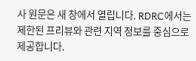사 원문은 새 창에서 열립니다. RDRC에서는 제한된 프리뷰와 관련 지역 정보를 중심으로 제공합니다.